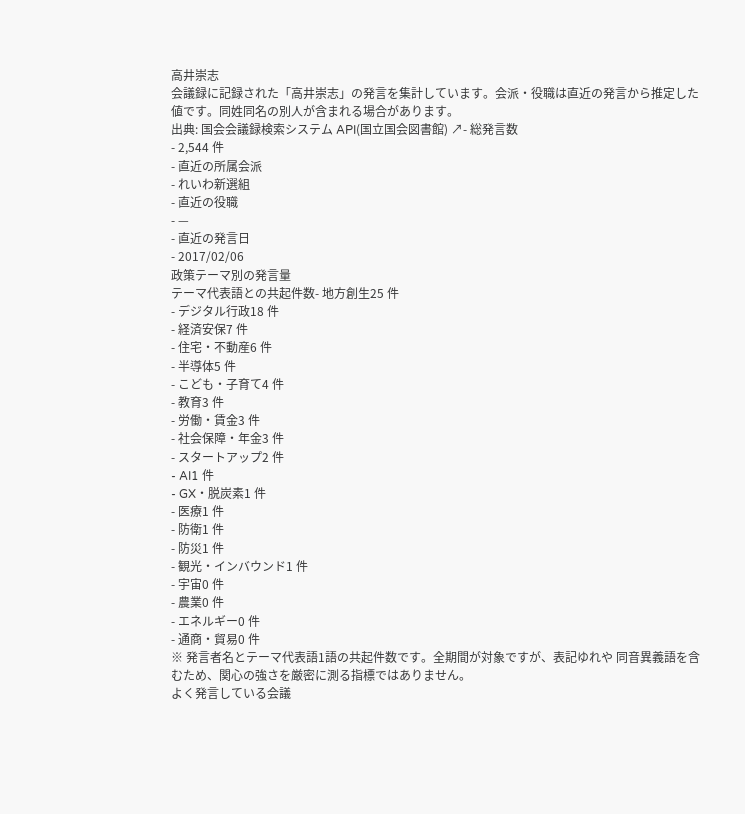高井崇志
会議録に記録された「高井崇志」の発言を集計しています。会派・役職は直近の発言から推定した値です。同姓同名の別人が含まれる場合があります。
出典: 国会会議録検索システム API(国立国会図書館) ↗- 総発言数
- 2,544 件
- 直近の所属会派
- れいわ新選組
- 直近の役職
- —
- 直近の発言日
- 2017/02/06
政策テーマ別の発言量
テーマ代表語との共起件数- 地方創生25 件
- デジタル行政18 件
- 経済安保7 件
- 住宅・不動産6 件
- 半導体5 件
- こども・子育て4 件
- 教育3 件
- 労働・賃金3 件
- 社会保障・年金3 件
- スタートアップ2 件
- AI1 件
- GX・脱炭素1 件
- 医療1 件
- 防衛1 件
- 防災1 件
- 観光・インバウンド1 件
- 宇宙0 件
- 農業0 件
- エネルギー0 件
- 通商・貿易0 件
※ 発言者名とテーマ代表語1語の共起件数です。全期間が対象ですが、表記ゆれや 同音異義語を含むため、関心の強さを厳密に測る指標ではありません。
よく発言している会議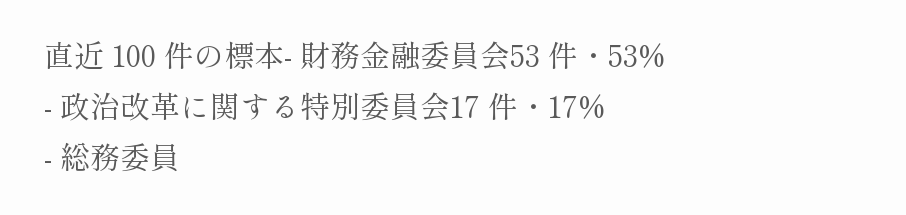直近 100 件の標本- 財務金融委員会53 件・53%
- 政治改革に関する特別委員会17 件・17%
- 総務委員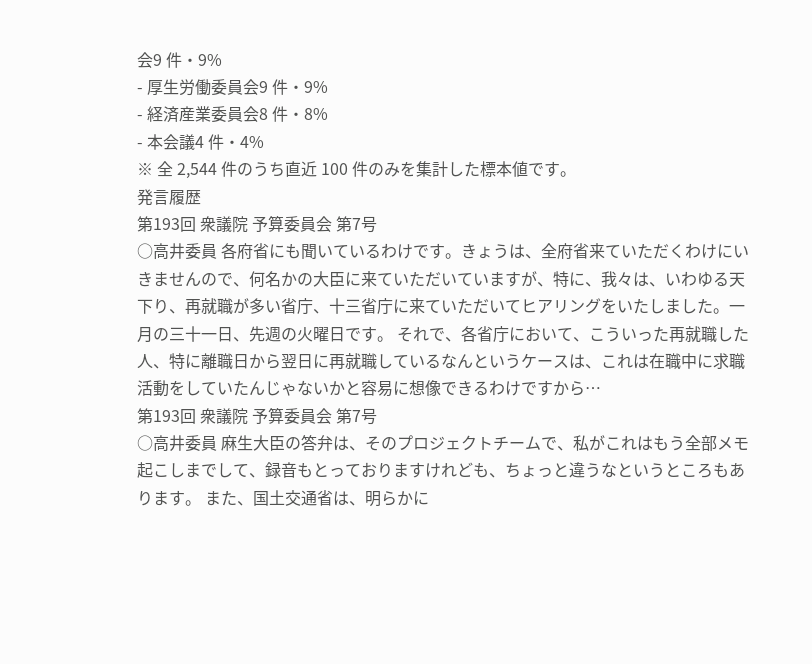会9 件・9%
- 厚生労働委員会9 件・9%
- 経済産業委員会8 件・8%
- 本会議4 件・4%
※ 全 2,544 件のうち直近 100 件のみを集計した標本値です。
発言履歴
第193回 衆議院 予算委員会 第7号
○高井委員 各府省にも聞いているわけです。きょうは、全府省来ていただくわけにいきませんので、何名かの大臣に来ていただいていますが、特に、我々は、いわゆる天下り、再就職が多い省庁、十三省庁に来ていただいてヒアリングをいたしました。一月の三十一日、先週の火曜日です。 それで、各省庁において、こういった再就職した人、特に離職日から翌日に再就職しているなんというケースは、これは在職中に求職活動をしていたんじゃないかと容易に想像できるわけですから…
第193回 衆議院 予算委員会 第7号
○高井委員 麻生大臣の答弁は、そのプロジェクトチームで、私がこれはもう全部メモ起こしまでして、録音もとっておりますけれども、ちょっと違うなというところもあります。 また、国土交通省は、明らかに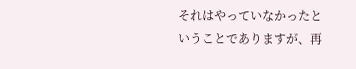それはやっていなかったということでありますが、再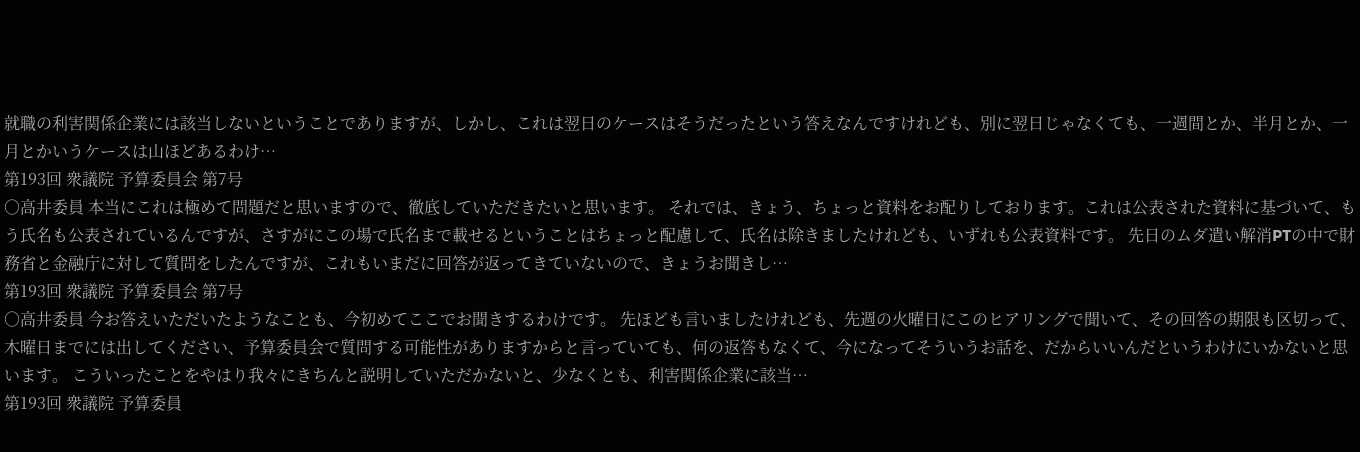就職の利害関係企業には該当しないということでありますが、しかし、これは翌日のケースはそうだったという答えなんですけれども、別に翌日じゃなくても、一週間とか、半月とか、一月とかいうケースは山ほどあるわけ…
第193回 衆議院 予算委員会 第7号
○高井委員 本当にこれは極めて問題だと思いますので、徹底していただきたいと思います。 それでは、きょう、ちょっと資料をお配りしております。これは公表された資料に基づいて、もう氏名も公表されているんですが、さすがにこの場で氏名まで載せるということはちょっと配慮して、氏名は除きましたけれども、いずれも公表資料です。 先日のムダ遣い解消PTの中で財務省と金融庁に対して質問をしたんですが、これもいまだに回答が返ってきていないので、きょうお聞きし…
第193回 衆議院 予算委員会 第7号
○高井委員 今お答えいただいたようなことも、今初めてここでお聞きするわけです。 先ほども言いましたけれども、先週の火曜日にこのヒアリングで聞いて、その回答の期限も区切って、木曜日までには出してください、予算委員会で質問する可能性がありますからと言っていても、何の返答もなくて、今になってそういうお話を、だからいいんだというわけにいかないと思います。 こういったことをやはり我々にきちんと説明していただかないと、少なくとも、利害関係企業に該当…
第193回 衆議院 予算委員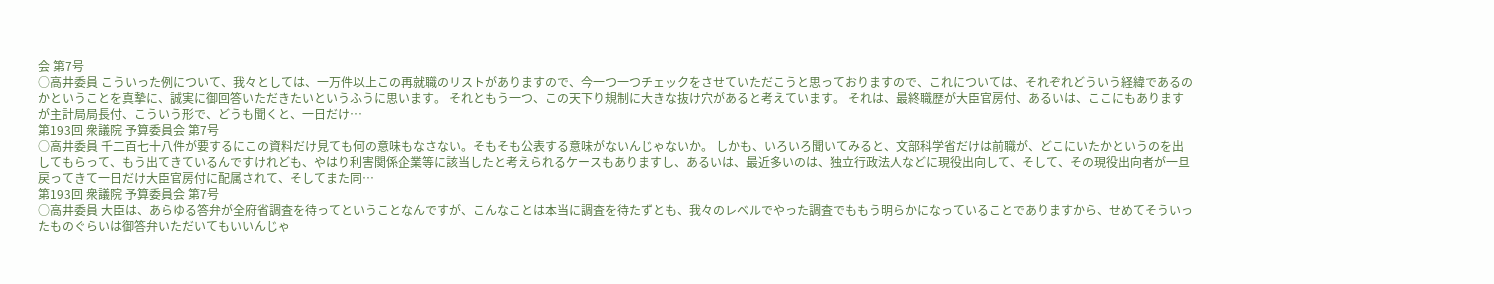会 第7号
○高井委員 こういった例について、我々としては、一万件以上この再就職のリストがありますので、今一つ一つチェックをさせていただこうと思っておりますので、これについては、それぞれどういう経緯であるのかということを真摯に、誠実に御回答いただきたいというふうに思います。 それともう一つ、この天下り規制に大きな抜け穴があると考えています。 それは、最終職歴が大臣官房付、あるいは、ここにもありますが主計局局長付、こういう形で、どうも聞くと、一日だけ…
第193回 衆議院 予算委員会 第7号
○高井委員 千二百七十八件が要するにこの資料だけ見ても何の意味もなさない。そもそも公表する意味がないんじゃないか。 しかも、いろいろ聞いてみると、文部科学省だけは前職が、どこにいたかというのを出してもらって、もう出てきているんですけれども、やはり利害関係企業等に該当したと考えられるケースもありますし、あるいは、最近多いのは、独立行政法人などに現役出向して、そして、その現役出向者が一旦戻ってきて一日だけ大臣官房付に配属されて、そしてまた同…
第193回 衆議院 予算委員会 第7号
○高井委員 大臣は、あらゆる答弁が全府省調査を待ってということなんですが、こんなことは本当に調査を待たずとも、我々のレベルでやった調査でももう明らかになっていることでありますから、せめてそういったものぐらいは御答弁いただいてもいいんじゃ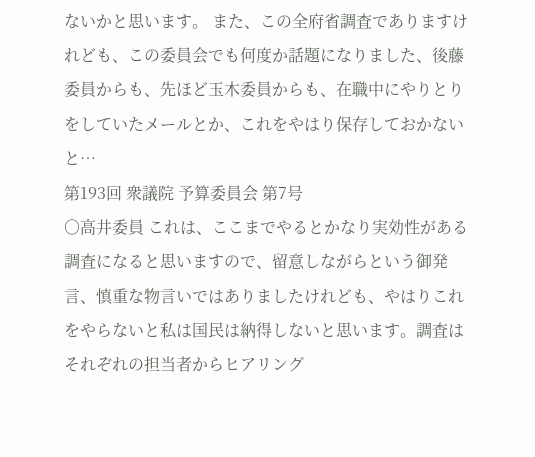ないかと思います。 また、この全府省調査でありますけれども、この委員会でも何度か話題になりました、後藤委員からも、先ほど玉木委員からも、在職中にやりとりをしていたメールとか、これをやはり保存しておかないと…
第193回 衆議院 予算委員会 第7号
○高井委員 これは、ここまでやるとかなり実効性がある調査になると思いますので、留意しながらという御発言、慎重な物言いではありましたけれども、やはりこれをやらないと私は国民は納得しないと思います。調査はそれぞれの担当者からヒアリング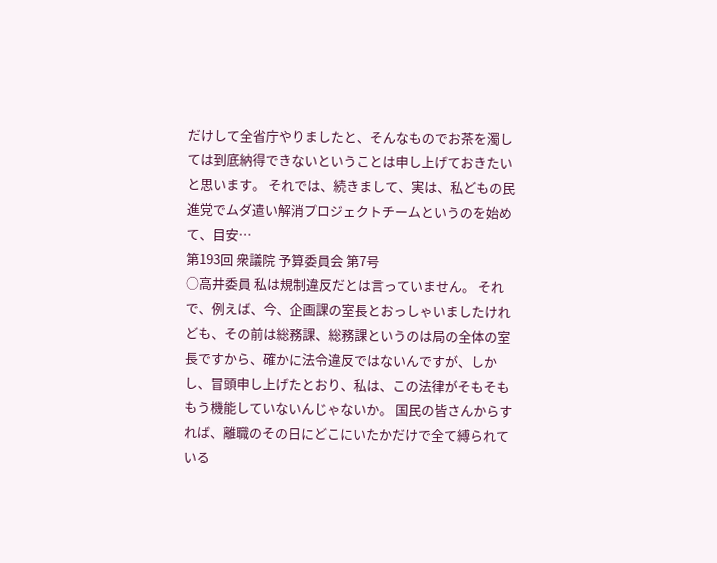だけして全省庁やりましたと、そんなものでお茶を濁しては到底納得できないということは申し上げておきたいと思います。 それでは、続きまして、実は、私どもの民進党でムダ遣い解消プロジェクトチームというのを始めて、目安…
第193回 衆議院 予算委員会 第7号
○高井委員 私は規制違反だとは言っていません。 それで、例えば、今、企画課の室長とおっしゃいましたけれども、その前は総務課、総務課というのは局の全体の室長ですから、確かに法令違反ではないんですが、しかし、冒頭申し上げたとおり、私は、この法律がそもそももう機能していないんじゃないか。 国民の皆さんからすれば、離職のその日にどこにいたかだけで全て縛られている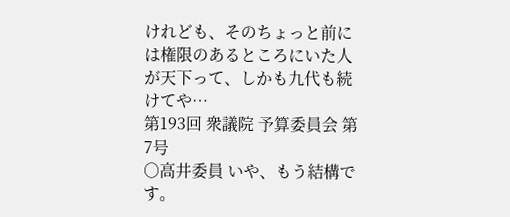けれども、そのちょっと前には権限のあるところにいた人が天下って、しかも九代も続けてや…
第193回 衆議院 予算委員会 第7号
○高井委員 いや、もう結構です。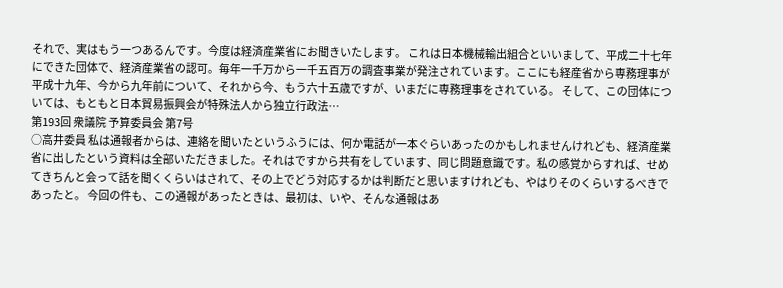それで、実はもう一つあるんです。今度は経済産業省にお聞きいたします。 これは日本機械輸出組合といいまして、平成二十七年にできた団体で、経済産業省の認可。毎年一千万から一千五百万の調査事業が発注されています。ここにも経産省から専務理事が平成十九年、今から九年前について、それから今、もう六十五歳ですが、いまだに専務理事をされている。 そして、この団体については、もともと日本貿易振興会が特殊法人から独立行政法…
第193回 衆議院 予算委員会 第7号
○高井委員 私は通報者からは、連絡を聞いたというふうには、何か電話が一本ぐらいあったのかもしれませんけれども、経済産業省に出したという資料は全部いただきました。それはですから共有をしています、同じ問題意識です。私の感覚からすれば、せめてきちんと会って話を聞くくらいはされて、その上でどう対応するかは判断だと思いますけれども、やはりそのくらいするべきであったと。 今回の件も、この通報があったときは、最初は、いや、そんな通報はあ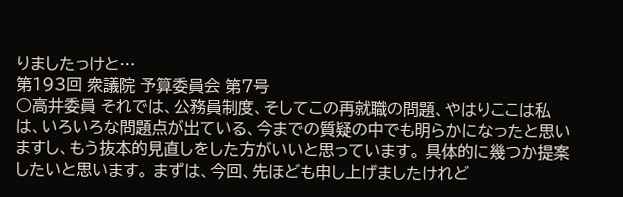りましたっけと…
第193回 衆議院 予算委員会 第7号
○高井委員 それでは、公務員制度、そしてこの再就職の問題、やはりここは私は、いろいろな問題点が出ている、今までの質疑の中でも明らかになったと思いますし、もう抜本的見直しをした方がいいと思っています。 具体的に幾つか提案したいと思います。 まずは、今回、先ほども申し上げましたけれど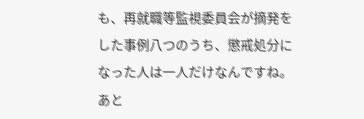も、再就職等監視委員会が摘発をした事例八つのうち、懲戒処分になった人は一人だけなんですね。あと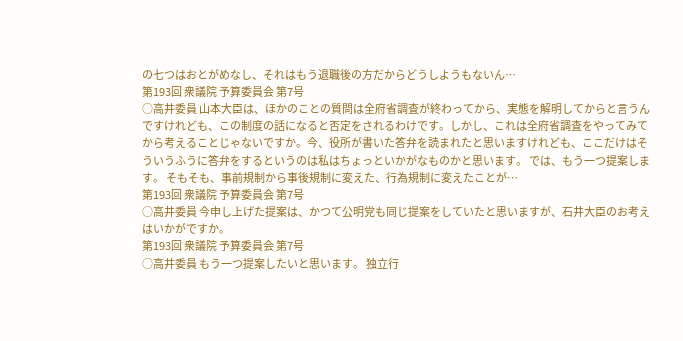の七つはおとがめなし、それはもう退職後の方だからどうしようもないん…
第193回 衆議院 予算委員会 第7号
○高井委員 山本大臣は、ほかのことの質問は全府省調査が終わってから、実態を解明してからと言うんですけれども、この制度の話になると否定をされるわけです。しかし、これは全府省調査をやってみてから考えることじゃないですか。今、役所が書いた答弁を読まれたと思いますけれども、ここだけはそういうふうに答弁をするというのは私はちょっといかがなものかと思います。 では、もう一つ提案します。 そもそも、事前規制から事後規制に変えた、行為規制に変えたことが…
第193回 衆議院 予算委員会 第7号
○高井委員 今申し上げた提案は、かつて公明党も同じ提案をしていたと思いますが、石井大臣のお考えはいかがですか。
第193回 衆議院 予算委員会 第7号
○高井委員 もう一つ提案したいと思います。 独立行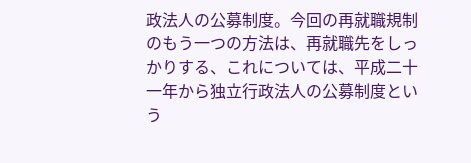政法人の公募制度。今回の再就職規制のもう一つの方法は、再就職先をしっかりする、これについては、平成二十一年から独立行政法人の公募制度という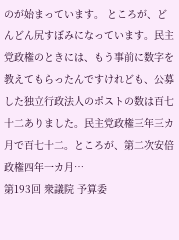のが始まっています。 ところが、どんどん尻すぼみになっています。民主党政権のときには、もう事前に数字を教えてもらったんですけれども、公募した独立行政法人のポストの数は百七十二ありました。民主党政権三年三カ月で百七十二。ところが、第二次安倍政権四年一カ月…
第193回 衆議院 予算委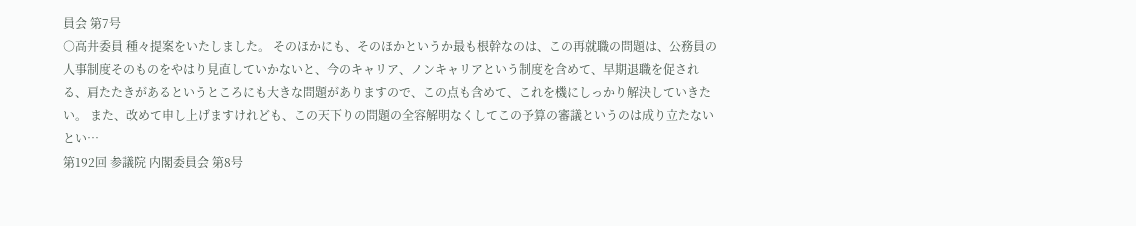員会 第7号
○高井委員 種々提案をいたしました。 そのほかにも、そのほかというか最も根幹なのは、この再就職の問題は、公務員の人事制度そのものをやはり見直していかないと、今のキャリア、ノンキャリアという制度を含めて、早期退職を促される、肩たたきがあるというところにも大きな問題がありますので、この点も含めて、これを機にしっかり解決していきたい。 また、改めて申し上げますけれども、この天下りの問題の全容解明なくしてこの予算の審議というのは成り立たないとい…
第192回 参議院 内閣委員会 第8号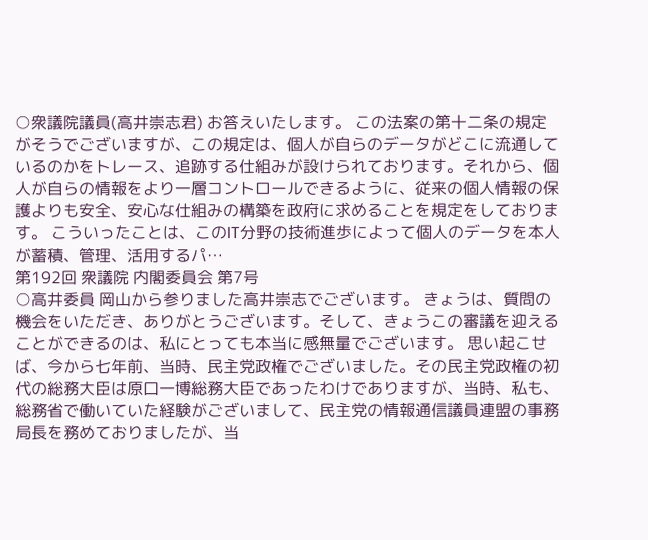○衆議院議員(高井崇志君) お答えいたします。 この法案の第十二条の規定がそうでございますが、この規定は、個人が自らのデータがどこに流通しているのかをトレース、追跡する仕組みが設けられております。それから、個人が自らの情報をより一層コントロールできるように、従来の個人情報の保護よりも安全、安心な仕組みの構築を政府に求めることを規定をしております。 こういったことは、このIT分野の技術進歩によって個人のデータを本人が蓄積、管理、活用するパ…
第192回 衆議院 内閣委員会 第7号
○高井委員 岡山から参りました高井崇志でございます。 きょうは、質問の機会をいただき、ありがとうございます。そして、きょうこの審議を迎えることができるのは、私にとっても本当に感無量でございます。 思い起こせば、今から七年前、当時、民主党政権でございました。その民主党政権の初代の総務大臣は原口一博総務大臣であったわけでありますが、当時、私も、総務省で働いていた経験がございまして、民主党の情報通信議員連盟の事務局長を務めておりましたが、当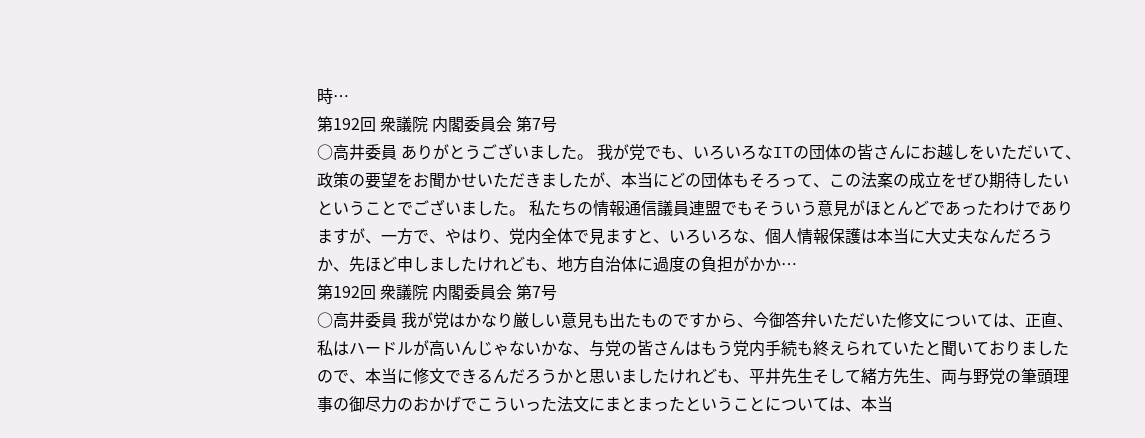時…
第192回 衆議院 内閣委員会 第7号
○高井委員 ありがとうございました。 我が党でも、いろいろなITの団体の皆さんにお越しをいただいて、政策の要望をお聞かせいただきましたが、本当にどの団体もそろって、この法案の成立をぜひ期待したいということでございました。 私たちの情報通信議員連盟でもそういう意見がほとんどであったわけでありますが、一方で、やはり、党内全体で見ますと、いろいろな、個人情報保護は本当に大丈夫なんだろうか、先ほど申しましたけれども、地方自治体に過度の負担がかか…
第192回 衆議院 内閣委員会 第7号
○高井委員 我が党はかなり厳しい意見も出たものですから、今御答弁いただいた修文については、正直、私はハードルが高いんじゃないかな、与党の皆さんはもう党内手続も終えられていたと聞いておりましたので、本当に修文できるんだろうかと思いましたけれども、平井先生そして緒方先生、両与野党の筆頭理事の御尽力のおかげでこういった法文にまとまったということについては、本当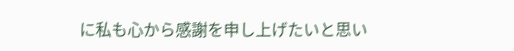に私も心から感謝を申し上げたいと思い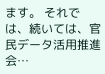ます。 それでは、続いては、官民データ活用推進会…